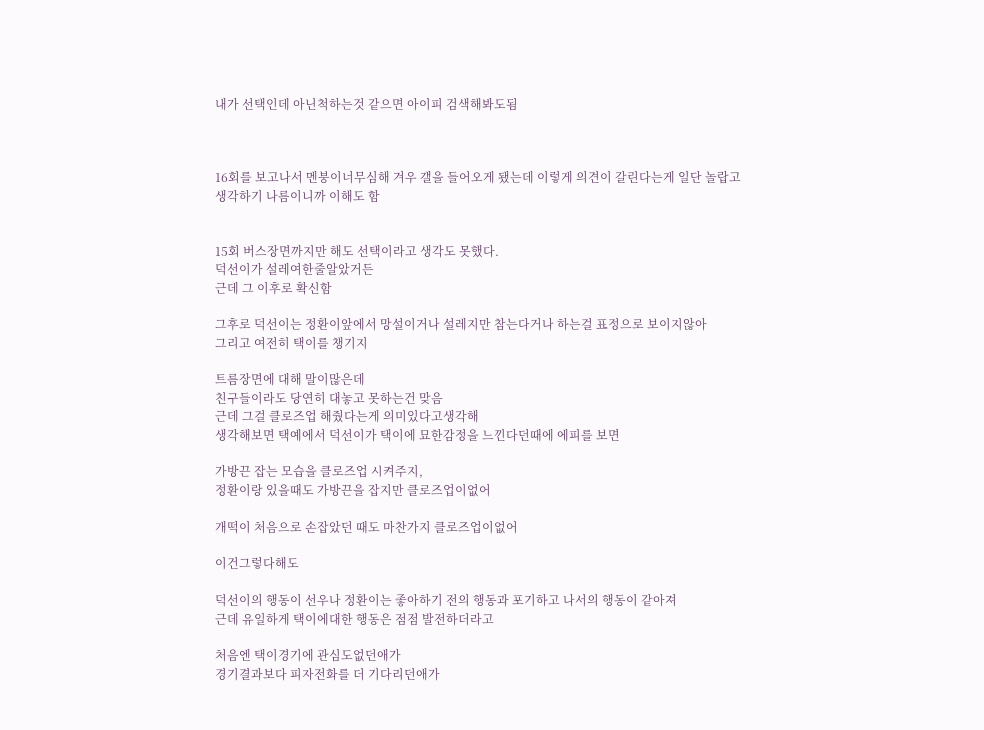내가 선택인데 아닌척하는것 같으면 아이피 검색해봐도됨



16회를 보고나서 멘붕이너무심해 겨우 갤을 들어오게 됐는데 이렇게 의견이 갈린다는게 일단 놀랍고
생각하기 나름이니까 이해도 함


15회 버스장면까지만 해도 선택이라고 생각도 못했다.
덕선이가 설레여한줄알았거든
근데 그 이후로 확신함

그후로 덕선이는 정환이앞에서 망설이거나 설레지만 참는다거나 하는걸 표정으로 보이지않아
그리고 여전히 택이를 챙기지

트름장면에 대해 말이많은데
친구들이라도 당연히 대놓고 못하는건 맞음
근데 그걸 클로즈업 해줬다는게 의미있다고생각해
생각해보면 택예에서 덕선이가 택이에 묘한감정을 느낀다던때에 에피를 보면

가방끈 잡는 모습을 클로즈업 시켜주지,
정환이랑 있을때도 가방끈을 잡지만 클로즈업이없어

개떡이 처음으로 손잡았던 때도 마찬가지 클로즈업이없어

이건그렇다해도

덕선이의 행동이 선우나 정환이는 좋아하기 전의 행동과 포기하고 나서의 행동이 같아져
근데 유일하게 택이에대한 행동은 점점 발전하더라고

처음엔 택이경기에 관심도없던애가
경기결과보다 피자전화를 더 기다리던애가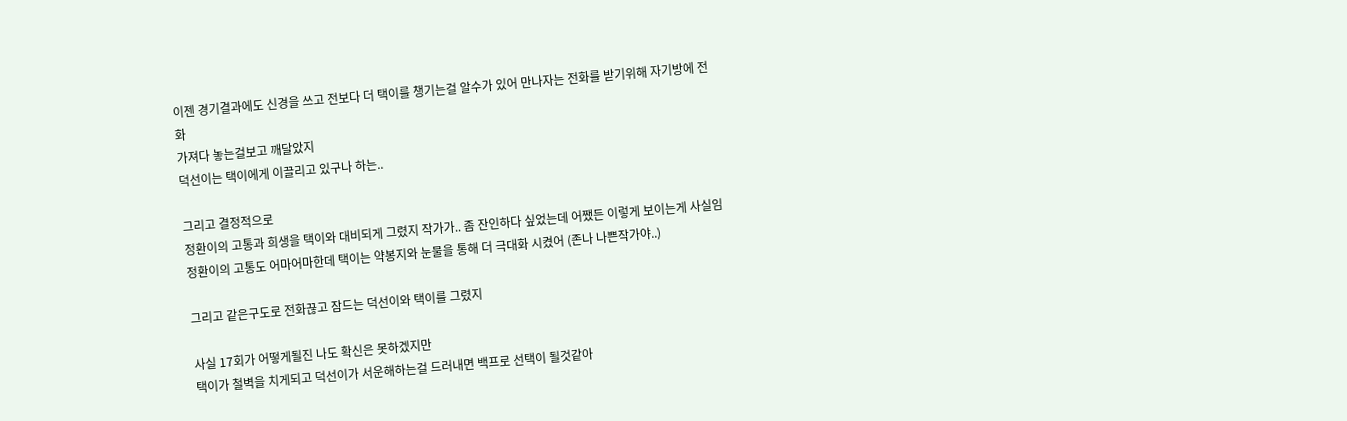이젠 경기결과에도 신경을 쓰고 전보다 더 택이를 챙기는걸 알수가 있어 만나자는 전화를 받기위해 자기방에 전화
가져다 놓는걸보고 깨달았지
덕선이는 택이에게 이끌리고 있구나 하는..

그리고 결정적으로
정환이의 고통과 희생을 택이와 대비되게 그렸지 작가가.. 좀 잔인하다 싶었는데 어쨌든 이렇게 보이는게 사실임 정환이의 고통도 어마어마한데 택이는 약봉지와 눈물을 통해 더 극대화 시켰어 (존나 나쁜작가야..)

그리고 같은구도로 전화끊고 잠드는 덕선이와 택이를 그렸지

사실 17회가 어떻게될진 나도 확신은 못하겠지만
택이가 철벽을 치게되고 덕선이가 서운해하는걸 드러내면 백프로 선택이 될것같아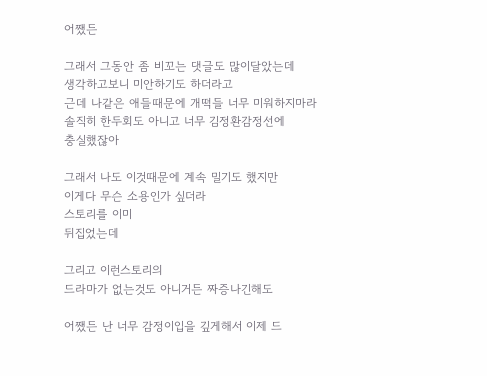어쨌든

그래서 그동안 좀 비꼬는 댓글도 많이달았는데
생각하고보니 미안하기도 하더라고
근데 나같은 애들때문에 개떡들 너무 미워하지마라
솔직히 한두회도 아니고 너무 김정환감정선에
충실했잖아

그래서 나도 이것때문에 계속 밀기도 했지만
이게다 무슨 소용인가 싶더라
스토리를 이미
뒤집었는데

그리고 이런스토리의
드라마가 없는것도 아니거든 짜증나긴해도

어쨌든 난 너무 감정이입을 깊게해서 이제 드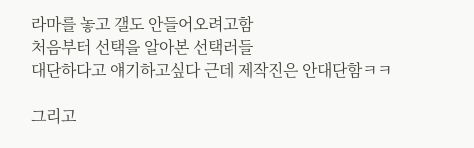라마를 놓고 갤도 안들어오려고함
처음부터 선택을 알아본 선택러들
대단하다고 얘기하고싶다 근데 제작진은 안대단함ㅋㅋ

그리고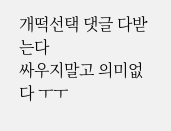개떡선택 댓글 다받는다
싸우지말고 의미없다 ㅜㅜ